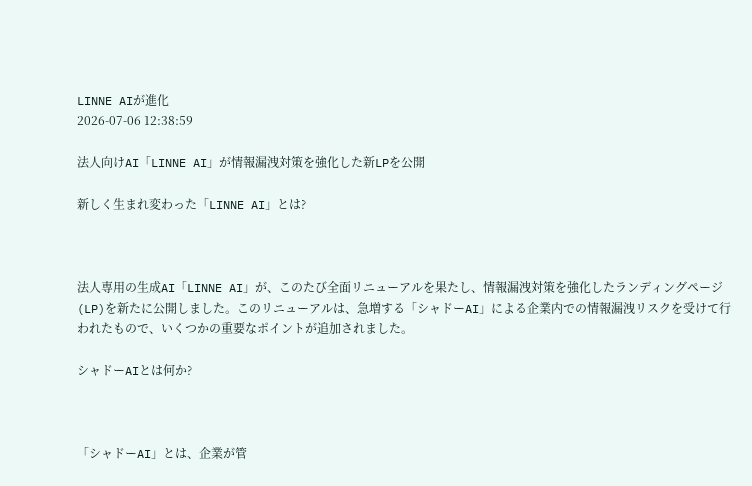LINNE AIが進化
2026-07-06 12:38:59

法人向けAI「LINNE AI」が情報漏洩対策を強化した新LPを公開

新しく生まれ変わった「LINNE AI」とは?



法人専用の生成AI「LINNE AI」が、このたび全面リニューアルを果たし、情報漏洩対策を強化したランディングページ(LP)を新たに公開しました。このリニューアルは、急増する「シャドーAI」による企業内での情報漏洩リスクを受けて行われたもので、いくつかの重要なポイントが追加されました。

シャドーAIとは何か?



「シャドーAI」とは、企業が管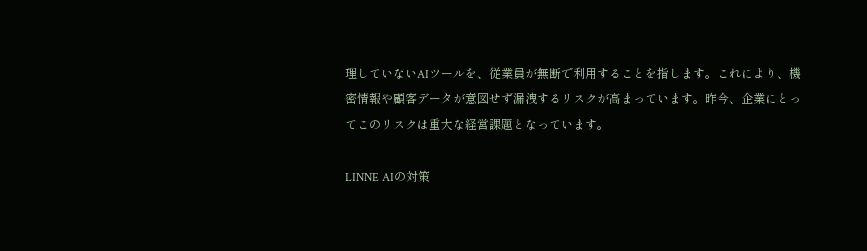理していないAIツールを、従業員が無断で利用することを指します。これにより、機密情報や顧客データが意図せず漏洩するリスクが高まっています。昨今、企業にとってこのリスクは重大な経営課題となっています。

LINNE AIの対策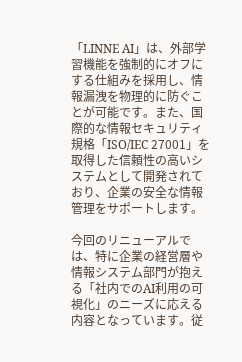「LINNE AI」は、外部学習機能を強制的にオフにする仕組みを採用し、情報漏洩を物理的に防ぐことが可能です。また、国際的な情報セキュリティ規格「ISO/IEC 27001」を取得した信頼性の高いシステムとして開発されており、企業の安全な情報管理をサポートします。

今回のリニューアルでは、特に企業の経営層や情報システム部門が抱える「社内でのAI利用の可視化」のニーズに応える内容となっています。従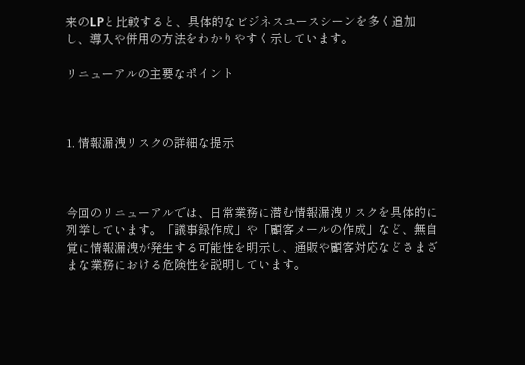来のLPと比較すると、具体的なビジネスユースシーンを多く追加し、導入や併用の方法をわかりやすく示しています。

リニューアルの主要なポイント



1. 情報漏洩リスクの詳細な提示



今回のリニューアルでは、日常業務に潜む情報漏洩リスクを具体的に列挙しています。「議事録作成」や「顧客メールの作成」など、無自覚に情報漏洩が発生する可能性を明示し、通販や顧客対応などさまざまな業務における危険性を説明しています。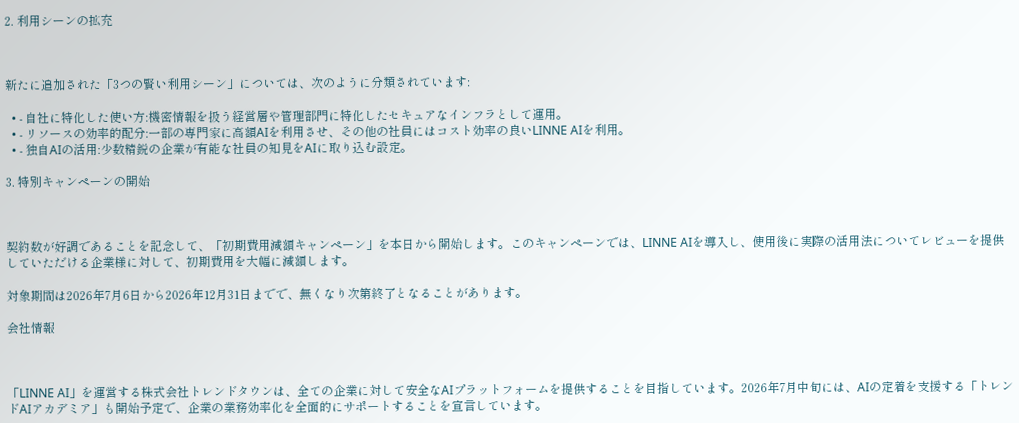2. 利用シーンの拡充



新たに追加された「3つの賢い利用シーン」については、次のように分類されています:

  • - 自社に特化した使い方:機密情報を扱う経営層や管理部門に特化したセキュアなインフラとして運用。
  • - リソースの効率的配分:一部の専門家に高額AIを利用させ、その他の社員にはコスト効率の良いLINNE AIを利用。
  • - 独自AIの活用:少数精鋭の企業が有能な社員の知見をAIに取り込む設定。

3. 特別キャンペーンの開始



契約数が好調であることを記念して、「初期費用減額キャンペーン」を本日から開始します。このキャンペーンでは、LINNE AIを導入し、使用後に実際の活用法についてレビューを提供していただける企業様に対して、初期費用を大幅に減額します。

対象期間は2026年7月6日から2026年12月31日までで、無くなり次第終了となることがあります。

会社情報



「LINNE AI」を運営する株式会社トレンドタウンは、全ての企業に対して安全なAIプラットフォームを提供することを目指しています。2026年7月中旬には、AIの定着を支援する「トレンドAIアカデミア」も開始予定で、企業の業務効率化を全面的にサポートすることを宣言しています。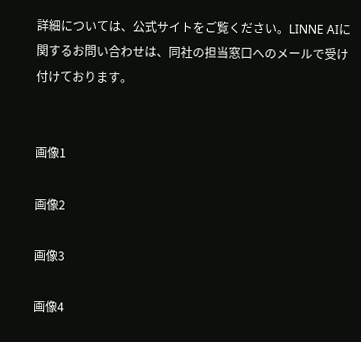詳細については、公式サイトをご覧ください。LINNE AIに関するお問い合わせは、同社の担当窓口へのメールで受け付けております。


画像1

画像2

画像3

画像4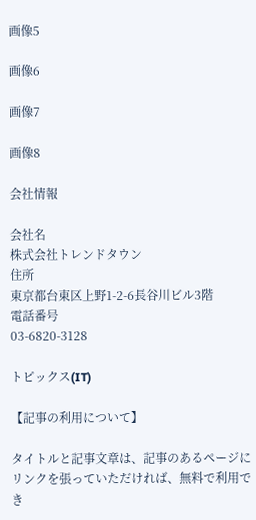画像5

画像6

画像7

画像8

会社情報

会社名
株式会社トレンドタウン
住所
東京都台東区上野1-2-6長谷川ビル3階
電話番号
03-6820-3128

トピックス(IT)

【記事の利用について】

タイトルと記事文章は、記事のあるページにリンクを張っていただければ、無料で利用でき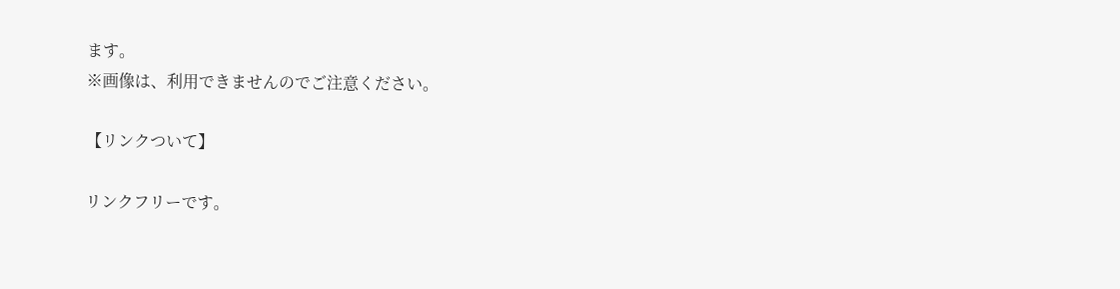ます。
※画像は、利用できませんのでご注意ください。

【リンクついて】

リンクフリーです。